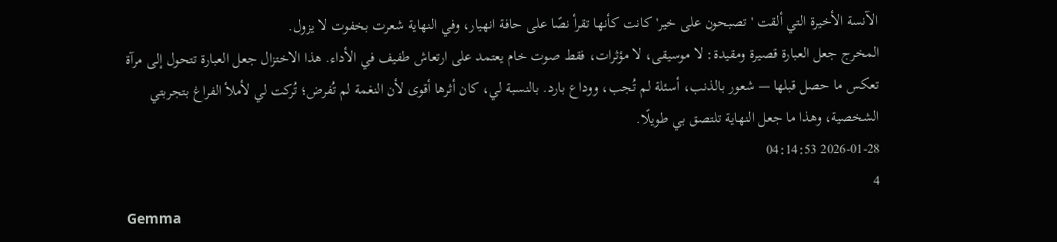الآنسة الأخيرة التي ألقت 'تصبحون على خير' كانت كأنها تقرأ نصًا على حافة انهيار، وفي النهاية شعرت بخفوت لا يزول.
المخرج جعل العبارة قصيرة ومقيدة: لا موسيقى، لا مؤثرات، فقط صوت خام يعتمد على ارتعاش طفيف في الأداء. هذا الاختزال جعل العبارة تتحول إلى مرآة تعكس ما حصل قبلها — شعور بالذنب، أسئلة لم تُجب، ووداع بارد. بالنسبة لي، كان أثرها أقوى لأن النغمة لم تُفرض؛ تُركت لي لأملأ الفراغ بتجربتي الشخصية، وهذا ما جعل النهاية تلتصق بي طويلًا.
2026-01-28 04:14:53
4
Gemma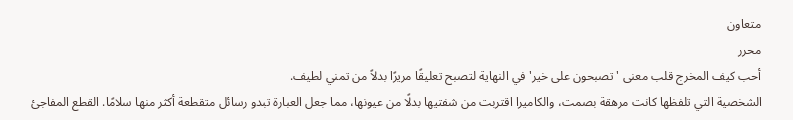متعاون
محرر
أحب كيف المخرج قلب معنى 'تصبحون على خير' في النهاية لتصبح تعليقًا مريرًا بدلاً من تمني لطيف.
الشخصية التي تلفظها كانت مرهقة بصمت، والكاميرا اقتربت من شفتيها بدلًا من عيونها، مما جعل العبارة تبدو رسائل متقطعة أكثر منها سلامًا. القطع المفاجئ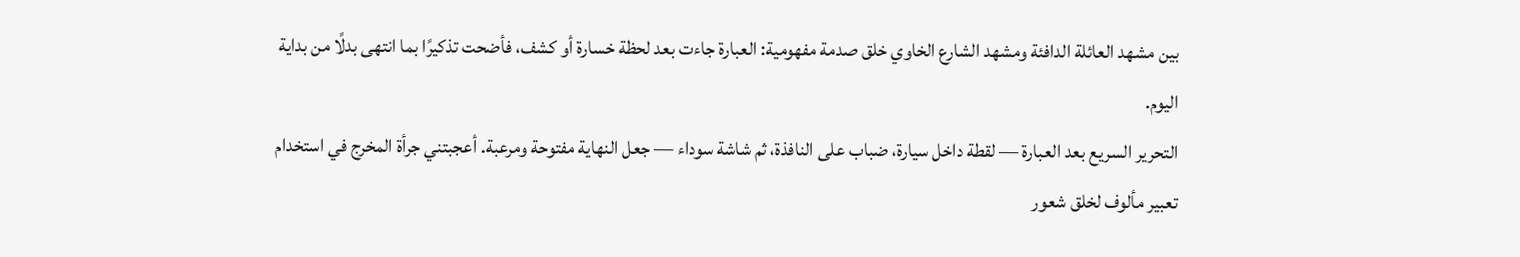بين مشهد العائلة الدافئة ومشهد الشارع الخاوي خلق صدمة مفهومية: العبارة جاءت بعد لحظة خسارة أو كشف، فأضحت تذكيرًا بما انتهى بدلًا من بداية اليوم.
التحرير السريع بعد العبارة — لقطة داخل سيارة، ضباب على النافذة، ثم شاشة سوداء — جعل النهاية مفتوحة ومرعبة. أعجبتني جرأة المخرج في استخدام تعبير مألوف لخلق شعور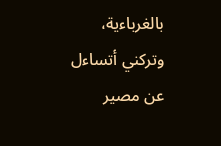بالغرباءية، وتركني أتساءل عن مصير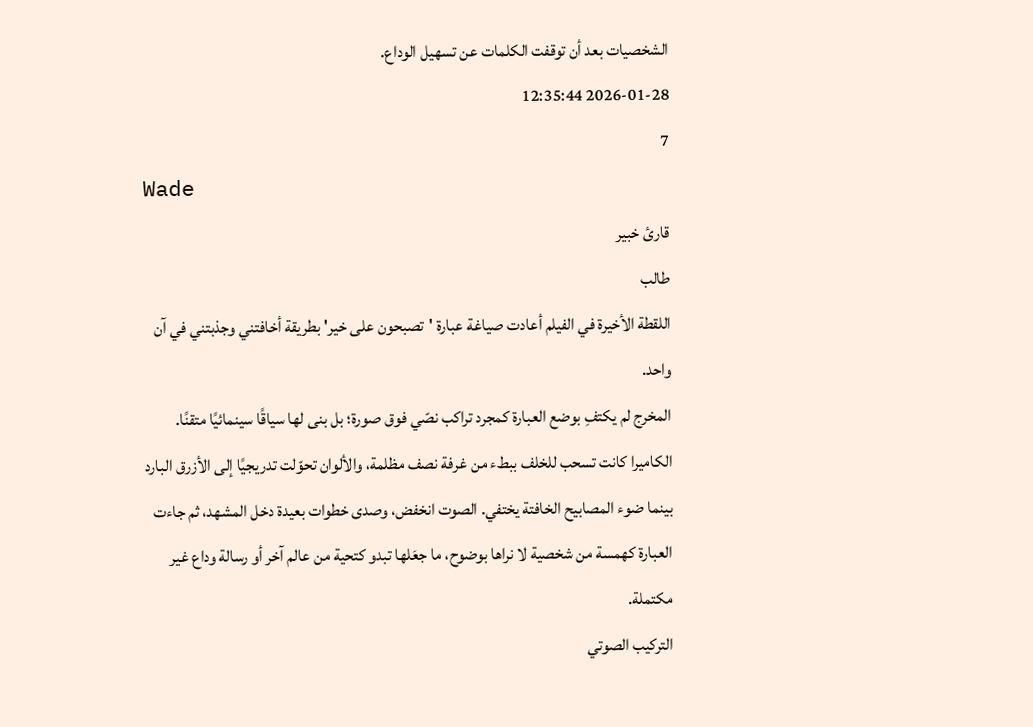الشخصيات بعد أن توقفت الكلمات عن تسهيل الوداع.
2026-01-28 12:35:44
7
Wade
قارئ خبير
طالب
اللقطة الأخيرة في الفيلم أعادت صياغة عبارة 'تصبحون على خير' بطريقة أخافتني وجذبتني في آن واحد.
المخرج لم يكتفِ بوضع العبارة كمجرد تراكب نصّي فوق صورة؛ بل بنى لها سياقًا سينمائيًا متقنًا. الكاميرا كانت تسحب للخلف ببطء من غرفة نصف مظلمة، والألوان تحوّلت تدريجيًا إلى الأزرق البارد بينما ضوء المصابيح الخافتة يختفي. الصوت انخفض، وصدى خطوات بعيدة دخل المشهد، ثم جاءت العبارة كهمسة من شخصية لا نراها بوضوح، ما جعَلها تبدو كتحية من عالم آخر أو رسالة وداع غير مكتملة.
التركيب الصوتي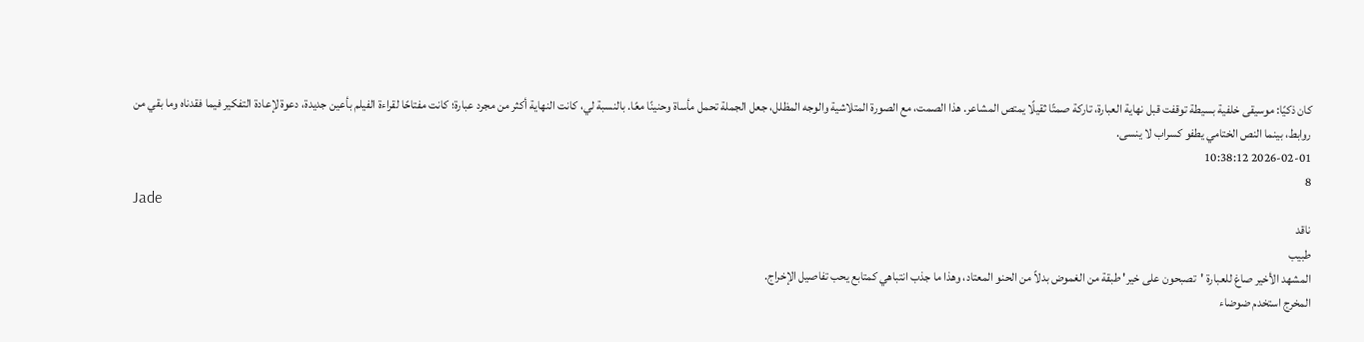كان ذكيًا: موسيقى خلفية بسيطة توقفت قبل نهاية العبارة، تاركة صمتًا ثقيلًا يمتص المشاعر. هذا الصمت، مع الصورة المتلاشية والوجه المظلل، جعل الجملة تحمل مأساة وحنينًا معًا. بالنسبة لي، كانت النهاية أكثر من مجرد عبارة؛ كانت مفتاحًا لقراءة الفيلم بأعين جديدة، دعوة لإعادة التفكير فيما فقدناه وما بقي من روابط، بينما النص الختامي يطفو كسراب لا ينسى.
2026-02-01 10:38:12
8
Jade
ناقد
طبيب
المشهد الأخير صاغ للعبارة 'تصبحون على خير' طبقة من الغموض بدلاً من الحنو المعتاد، وهذا ما جذب انتباهي كمتابع يحب تفاصيل الإخراج.
المخرج استخدم ضوضاء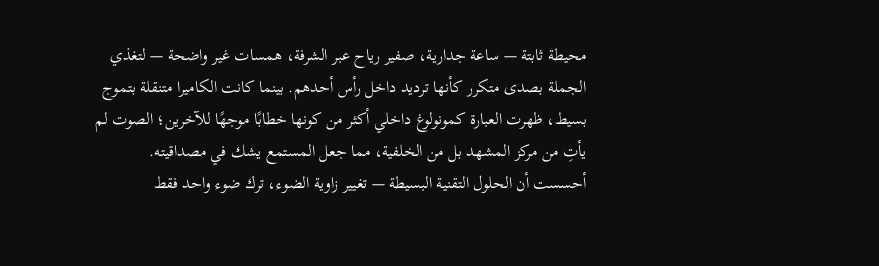محيطة ثابتة — ساعة جدارية، صفير رياح عبر الشرفة، همسات غير واضحة — لتغذي الجملة بصدى متكرر كأنها ترديد داخل رأس أحدهم. بينما كانت الكاميرا متنقلة بتموج بسيط، ظهرت العبارة كمونولوغ داخلي أكثر من كونها خطابًا موجهًا للآخرين؛ الصوت لم يأتِ من مركز المشهد بل من الخلفية، مما جعل المستمع يشك في مصداقيته.
أحسست أن الحلول التقنية البسيطة — تغيير زاوية الضوء، ترك ضوء واحد فقط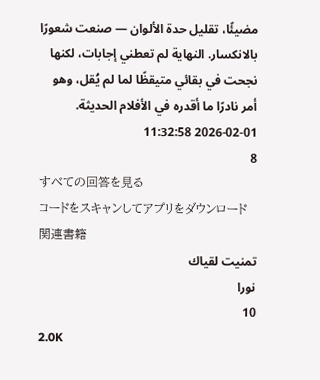مضيئًا، تقليل حدة الألوان — صنعت شعورًا بالانكسار. النهاية لم تعطني إجابات، لكنها نجحت في بقائي متيقظًا لما لم يُقل، وهو أمر نادرًا ما أقدره في الأفلام الحديثة.
2026-02-01 11:32:58
8
すべての回答を見る
コードをスキャンしてアプリをダウンロード
関連書籍
تمنيت لقياك
نورا
10
2.0K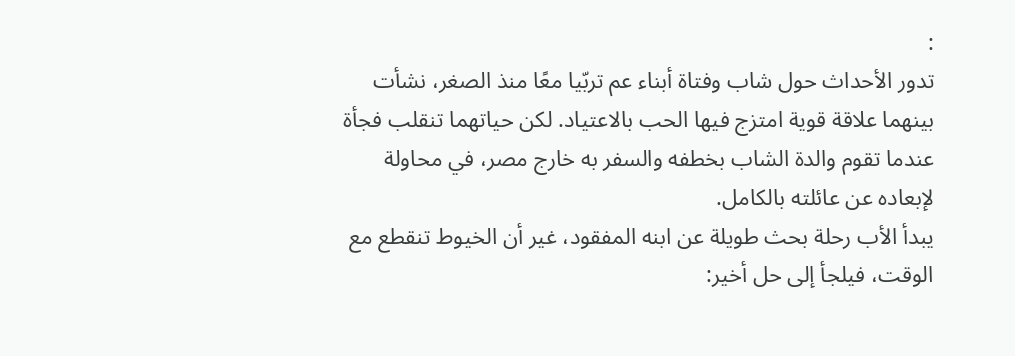:
تدور الأحداث حول شاب وفتاة أبناء عم تربّيا معًا منذ الصغر، نشأت بينهما علاقة قوية امتزج فيها الحب بالاعتياد. لكن حياتهما تنقلب فجأة عندما تقوم والدة الشاب بخطفه والسفر به خارج مصر، في محاولة لإبعاده عن عائلته بالكامل.
يبدأ الأب رحلة بحث طويلة عن ابنه المفقود، غير أن الخيوط تنقطع مع الوقت، فيلجأ إلى حل أخير: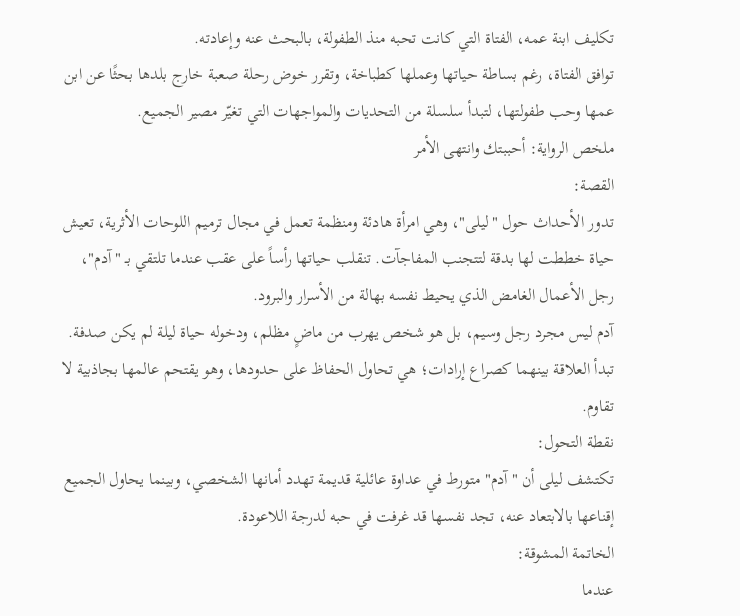تكليف ابنة عمه، الفتاة التي كانت تحبه منذ الطفولة، بالبحث عنه وإعادته.
توافق الفتاة، رغم بساطة حياتها وعملها كطباخة، وتقرر خوض رحلة صعبة خارج بلدها بحثًا عن ابن عمها وحب طفولتها، لتبدأ سلسلة من التحديات والمواجهات التي تغيّر مصير الجميع.
ملخص الرواية: أحببتك وانتهى الأمر
القصة:
تدور الأحداث حول "ليلى"، وهي امرأة هادئة ومنظمة تعمل في مجال ترميم اللوحات الأثرية، تعيش حياة خططت لها بدقة لتتجنب المفاجآت. تنقلب حياتها رأساً على عقب عندما تلتقي بـ "آدم"، رجل الأعمال الغامض الذي يحيط نفسه بهالة من الأسرار والبرود.
آدم ليس مجرد رجل وسيم، بل هو شخص يهرب من ماضٍ مظلم، ودخوله حياة ليلة لم يكن صدفة. تبدأ العلاقة بينهما كصراع إرادات؛ هي تحاول الحفاظ على حدودها، وهو يقتحم عالمها بجاذبية لا تقاوم.
نقطة التحول:
تكتشف ليلى أن "آدم" متورط في عداوة عائلية قديمة تهدد أمانها الشخصي، وبينما يحاول الجميع إقناعها بالابتعاد عنه، تجد نفسها قد غرفت في حبه لدرجة اللاعودة.
الخاتمة المشوقة:
عندما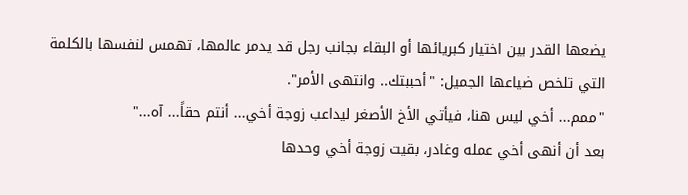يضعها القدر بين اختيار كبريائها أو البقاء بجانب رجل قد يدمر عالمها، تهمس لنفسها بالكلمة التي تلخص ضياعها الجميل: "أحببتك.. وانتهى الأمر".
"ممم... أخي ليس هنا، فيأتي الأخ الأصغر ليداعب زوجة أخي... أنتم حقاً... آه..."
بعد أن أنهى أخي عمله وغادر، بقيت زوجة أخي وحدها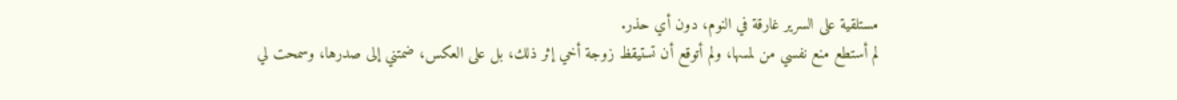مستلقية على السرير غارقة في النوم، دون أي حذر.
لم أستطع منع نفسي من لمسها، ولم أتوقع أن تستيقظ زوجة أخي إثر ذلك، بل على العكس، ضمتني إلى صدرها، وسمحت لي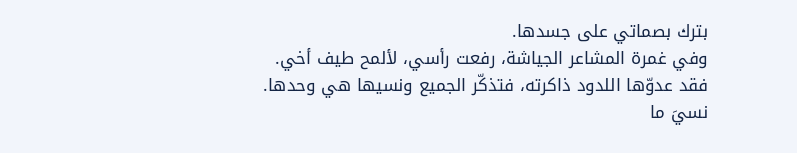بترك بصماتي على جسدها.
وفي غمرة المشاعر الجياشة، رفعت رأسي، لألمح طيف أخي.
فقد عدوّها اللدود ذاكرته، فتذكّر الجميع ونسيها هي وحدها.
نسيَ ما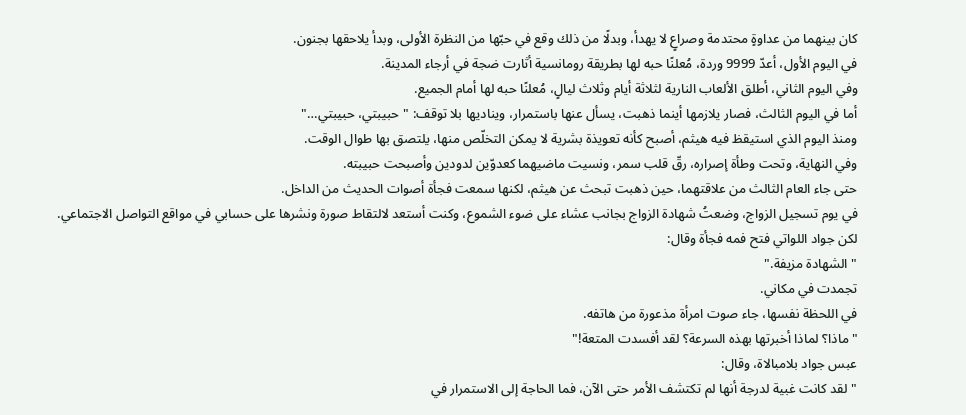كان بينهما من عداوةٍ محتدمة وصراعٍ لا يهدأ، وبدلًا من ذلك وقع في حبّها من النظرة الأولى، وبدأ يلاحقها بجنون.
في اليوم الأول، أعدّ 9999 وردة، مُعلنًا حبه لها بطريقة رومانسية أثارت ضجة في أرجاء المدينة.
وفي اليوم الثاني، أطلق الألعاب النارية لثلاثة أيام وثلاث ليالٍ، مُعلنًا حبه لها أمام الجميع.
أما في اليوم الثالث، فصار يلازمها أينما ذهبت، يسأل عنها باستمرار، ويناديها بلا توقف: "حبيبتي، حبيبتي…"
ومنذ اليوم الذي استيقظ فيه هيثم، أصبح كأنه تعويذة بشرية لا يمكن التخلّص منها، يلتصق بها طوال الوقت.
وفي النهاية، وتحت وطأة إصراره، رقّ قلب سمر، ونسيت ماضيهما كعدوّين لدودين وأصبحت حبيبته.
حتى جاء العام الثالث من علاقتهما، حين ذهبت تبحث عن هيثم، لكنها سمعت فجأة أصوات الحديث من الداخل.
في يوم تسجيل الزواج، وضعتُ شهادة الزواج بجانب عشاء على ضوء الشموع، وكنت أستعد لالتقاط صورة ونشرها على حسابي في مواقع التواصل الاجتماعي.
لكن جواد اللواتي فتح فمه فجأة وقال:
"الشهادة مزيفة."
تجمدت في مكاني.
في اللحظة نفسها، جاء صوت امرأة مذعورة من هاتفه.
"ماذا؟ لماذا أخبرتها بهذه السرعة؟ لقد أفسدت المتعة!"
عبس جواد بلامبالاة، وقال:
"لقد كانت غبية لدرجة أنها لم تكتشف الأمر حتى الآن، فما الحاجة إلى الاستمرار في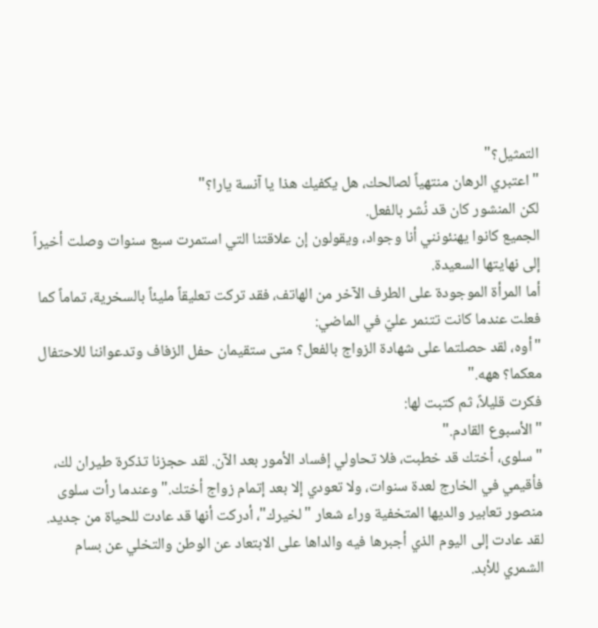التمثيل؟"
"اعتبري الرهان منتهياً لصالحك، هل يكفيك هذا يا آنسة يارا؟"
لكن المنشور كان قد نُشر بالفعل.
الجميع كانوا يهنئونني أنا وجواد، ويقولون إن علاقتنا التي استمرت سبع سنوات وصلت أخيراً إلى نهايتها السعيدة.
أما المرأة الموجودة على الطرف الآخر من الهاتف، فقد تركت تعليقاً مليئاً بالسخرية، تماماً كما فعلت عندما كانت تتنمر عليّ في الماضي:
"أوه، لقد حصلتما على شهادة الزواج بالفعل؟ متى ستقيمان حفل الزفاف وتدعواننا للاحتفال معكما؟ ههه."
فكرت قليلاً، ثم كتبت لها:
"الأسبوع القادم."
"سلوى، أختك قد خطبت، فلا تحاولي إفساد الأمور بعد الآن. لقد حجزنا تذكرة طيران لك، فأقيمي في الخارج لعدة سنوات، ولا تعودي إلا بعد إتمام زواج أختك." وعندما رأت سلوى منصور تعابير والديها المتخفية وراء شعار "لخيرك"، أدركت أنها قد عادت للحياة من جديد. لقد عادت إلى اليوم الذي أجبرها فيه والداها على الابتعاد عن الوطن والتخلي عن بسام الشمري للأبد.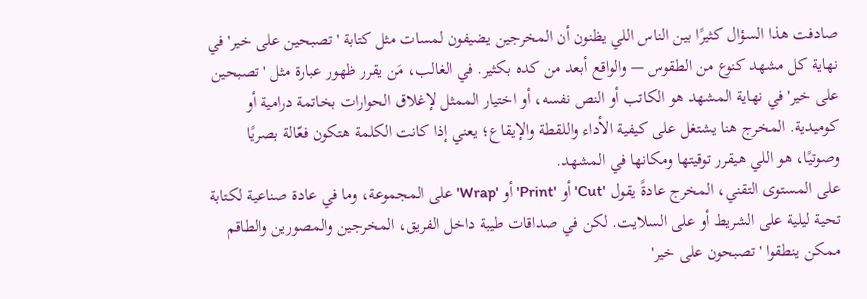صادفت هذا السؤال كثيرًا بين الناس اللي يظنون أن المخرجين يضيفون لمسات مثل كتابة 'تصبحين على خير' في نهاية كل مشهد كنوع من الطقوس — والواقع أبعد من كده بكثير. في الغالب، مَن يقرر ظهور عبارة مثل 'تصبحين على خير' في نهاية المشهد هو الكاتب أو النص نفسه، أو اختيار الممثل لإغلاق الحوارات بخاتمة درامية أو كوميدية. المخرج هنا يشتغل على كيفية الأداء واللقطة والإيقاع؛ يعني إذا كانت الكلمة هتكون فعّالة بصريًا وصوتيًا، هو اللي هيقرر توقيتها ومكانها في المشهد.
على المستوى التقني، المخرج عادةً يقول 'Cut' أو 'Print' أو 'Wrap' على المجموعة، وما في عادة صناعية لكتابة تحية ليلية على الشريط أو على السلايت. لكن في صداقات طيبة داخل الفريق، المخرجين والمصورين والطاقم ممكن ينطقوا 'تصبحون على خير'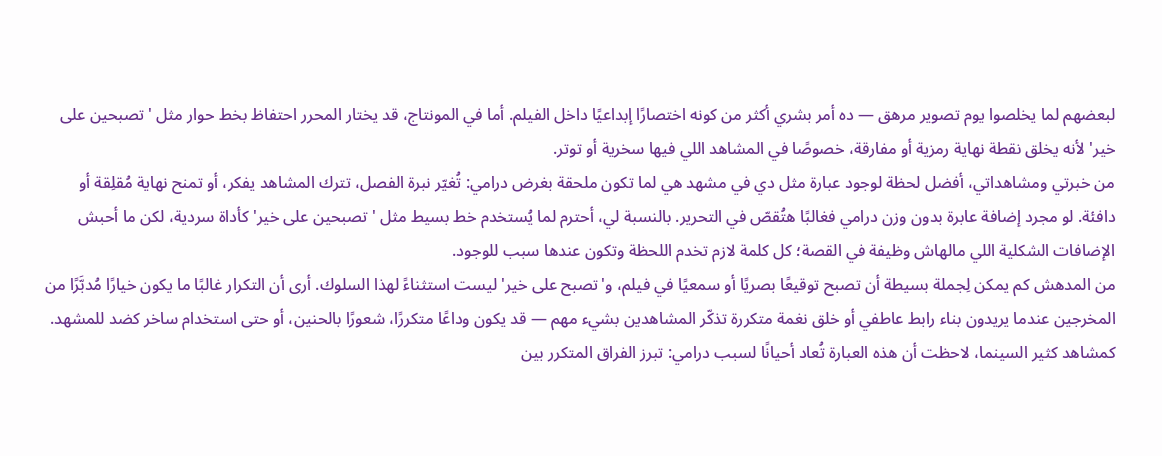لبعضهم لما يخلصوا يوم تصوير مرهق — ده أمر بشري أكثر من كونه اختصارًا إبداعيًا داخل الفيلم. أما في المونتاج، قد يختار المحرر احتفاظ بخط حوار مثل 'تصبحين على خير' لأنه يخلق نقطة نهاية رمزية أو مفارقة، خصوصًا في المشاهد اللي فيها سخرية أو توتر.
من خبرتي ومشاهداتي، أفضل لحظة لوجود عبارة مثل دي في مشهد هي لما تكون ملحقة بغرض درامي: تُغيّر نبرة الفصل، تترك المشاهد يفكر، أو تمنح نهاية مُقلِقة أو دافئة. لو مجرد إضافة عابرة بدون وزن درامي فغالبًا هتُقصّ في التحرير. بالنسبة لي، أحترم لما يُستخدم خط بسيط مثل 'تصبحين على خير' كأداة سردية، لكن ما أحبش الإضافات الشكلية اللي مالهاش وظيفة في القصة؛ كل كلمة لازم تخدم اللحظة وتكون عندها سبب للوجود.
من المدهش كم يمكن لِجملة بسيطة أن تصبح توقيعًا بصريًا أو سمعيًا في فيلم، و'تصبح على خير' ليست استثناءً لهذا السلوك. أرى أن التكرار غالبًا ما يكون خيارًا مُدبَّرًا من المخرجين عندما يريدون بناء رابط عاطفي أو خلق نغمة متكررة تذكّر المشاهدين بشيء مهم — قد يكون وداعًا متكررًا، شعورًا بالحنين، أو حتى استخدام ساخر كضد للمشهد.
كمشاهد كثير السينما، لاحظت أن هذه العبارة تُعاد أحيانًا لسبب درامي: تبرز الفراق المتكرر بين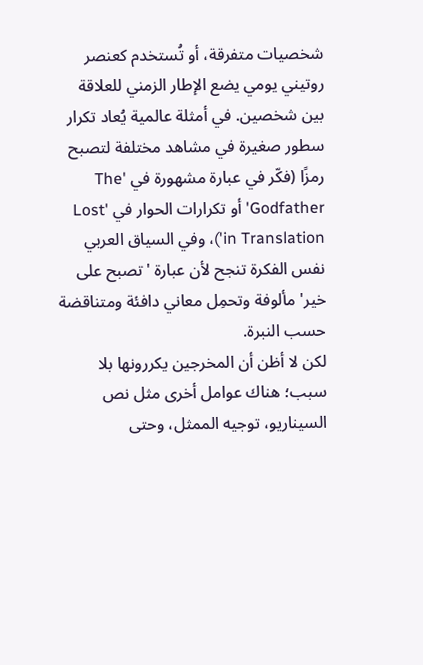شخصيات متفرقة، أو تُستخدم كعنصر روتيني يومي يضع الإطار الزمني للعلاقة بين شخصين. في أمثلة عالمية يُعاد تكرار سطور صغيرة في مشاهد مختلفة لتصبح رمزًا (فكّر في عبارة مشهورة في 'The Godfather' أو تكرارات الحوار في 'Lost in Translation')، وفي السياق العربي نفس الفكرة تنجح لأن عبارة 'تصبح على خير' مألوفة وتحمِل معاني دافئة ومتناقضة حسب النبرة.
لكن لا أظن أن المخرجين يكررونها بلا سبب؛ هناك عوامل أخرى مثل نص السيناريو، توجيه الممثل، وحتى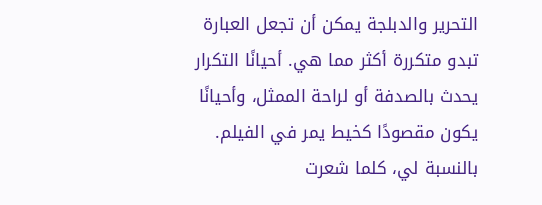التحرير والدبلجة يمكن أن تجعل العبارة تبدو متكررة أكثر مما هي. أحيانًا التكرار يحدث بالصدفة أو لراحة الممثل، وأحيانًا يكون مقصودًا كخيط يمر في الفيلم. بالنسبة لي، كلما شعرت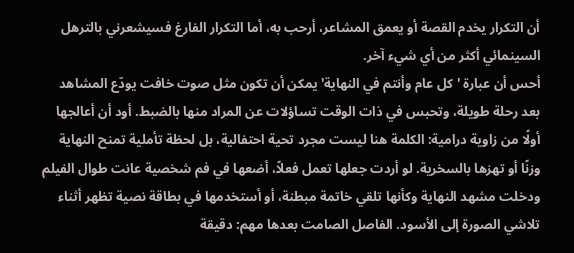أن التكرار يخدم القصة أو يعمق المشاعر، أرحب به، أما التكرار الفارغ فسيشعرني بالترهل السينمائي أكثر من أي شيء آخر.
أحس أن عبارة 'كل عام وأنتم في النهاية' يمكن أن تكون مثل صوت خافت يودّع المشاهد بعد رحلة طويلة، وتحبس في ذات الوقت تساؤلات عن المراد منها بالضبط. أود أن أعالجها أولًا من زاوية درامية: الكلمة هنا ليست مجرد تحية احتفالية، بل لحظة تأملية تمنح النهاية وزنًا أو تهزها بالسخرية. لو أردت جعلها تعمل فعلاً، أضعها في فم شخصية عانت طوال الفيلم ودخلت مشهد النهاية وكأنها تلقي خاتمة مبطنة، أو أستخدمها في بطاقة نصية تظهر أثناء تلاشي الصورة إلى الأسود. الفاصل الصامت بعدها مهم: دقيقة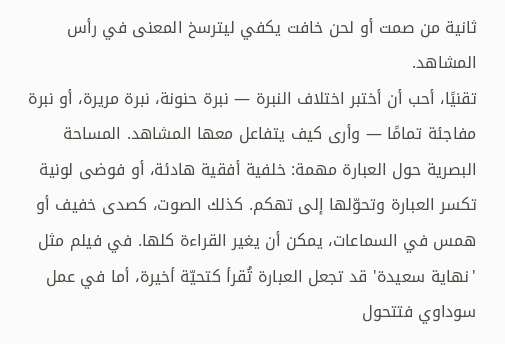ثانية من صمت أو لحن خافت يكفي ليترسخ المعنى في رأس المشاهد.
تقنيًا، أحب أن أختبر اختلاف النبرة — نبرة حنونة، نبرة مريرة، أو نبرة مفاجئة تمامًا — وأرى كيف يتفاعل معها المشاهد. المساحة البصرية حول العبارة مهمة: خلفية أفقية هادئة، أو فوضى لونية تكسر العبارة وتحوّلها إلى تهكم. كذلك الصوت، كصدى خفيف أو همس في السماعات، يمكن أن يغير القراءة كلها. في فيلم مثل 'نهاية سعيدة' قد تجعل العبارة تُقرأ كتحيّة أخيرة، أما في عمل سوداوي فتتحول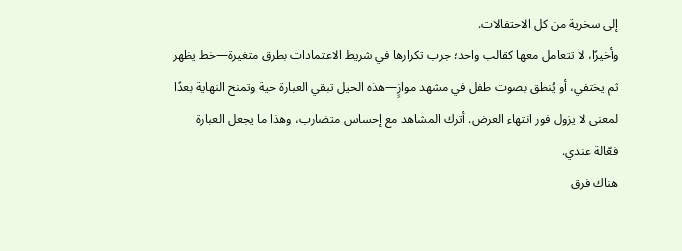إلى سخرية من كل الاحتفالات.
وأخيرًا، لا تتعامل معها كقالب واحد؛ جرب تكرارها في شريط الاعتمادات بطرق متغيرة—خط يظهر ثم يختفي، أو يُنطق بصوت طفل في مشهد موازٍ—هذه الحيل تبقي العبارة حية وتمنح النهاية بعدًا لمعنى لا يزول فور انتهاء العرض. أترك المشاهد مع إحساس متضارب، وهذا ما يجعل العبارة فعّالة عندي.
هناك فرق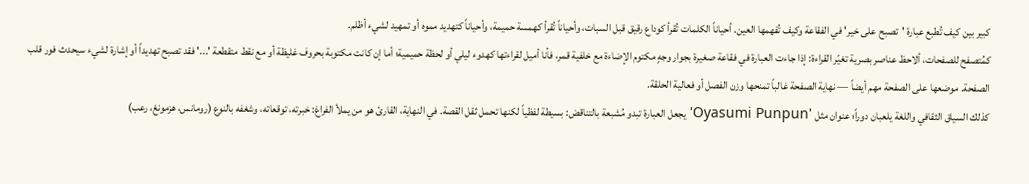كبير بين كيف تُطبع عبارة 'تصبح على خير' في الفقاعة وكيف تُفهمها العين. أحياناً الكلمات تُقرأ كوداع رقيق قبل السبات، وأحياناً تُقرأ كهمسة حميمة، وأحياناً كتهديد مموه أو تمهيد لشيء أظلم.
كمُتصفح للصفحات، ألاحظ عناصر بصرية تغيّر القراءة: إذا جاءت العبارة في فقاعة صغيرة بجوار وجهٍ مكتوم الإضاءة مع خلفية قمر، فأنا أميل لقراءتها كهدوء ليلي أو لحظة حميمية؛ أما إن كانت مكتوبة بحروف غليظة أو مع نقط متقطعة '...' فقد تصبح تهديداً أو إشارة لشيء سيحدث فور قلب الصفحة. موضعها على الصفحة مهم أيضاً — نهاية الصفحة غالباً تمنحها وزن الفصل أو فعالية الحلقة.
كذلك السياق الثقافي واللغة يلعبان دوراً؛ عنوان مثل 'Oyasumi Punpun' يجعل العبارة تبدو مُشبعة بالتناقض: بسيطة لفظياً لكنها تحمل ثقل القصة. في النهاية، القارئ هو من يملأ الفراغ: خبرته، توقعاته، وشغفه بالنوع (رومانس، هزمونغ، رعب)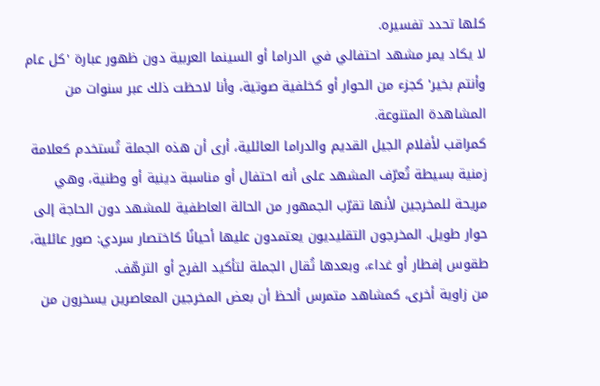كلها تحدد تفسيره.
لا يكاد يمر مشهد احتفالي في الدراما أو السينما العربية دون ظهور عبارة 'كل عام وأنتم بخير' كجزء من الحوار أو كخلفية صوتية، وأنا لاحظت ذلك عبر سنوات من المشاهدة المتنوعة.
كمراقب لأفلام الجيل القديم والدراما العائلية، أرى أن هذه الجملة تُستخدم كعلامة زمنية بسيطة تُعرّف المشهد على أنه احتفال أو مناسبة دينية أو وطنية، وهي مريحة للمخرجين لأنها تقرّب الجمهور من الحالة العاطفية للمشهد دون الحاجة إلى حوار طويل. المخرجون التقليديون يعتمدون عليها أحيانًا كاختصار سردي: صور عائلية، طقوس إفطار أو غداء، وبعدها تُقال الجملة لتأكيد الفرح أو الترهّف.
من زاوية أخرى، كمشاهد متمرس ألحظ أن بعض المخرجين المعاصرين يسخرون من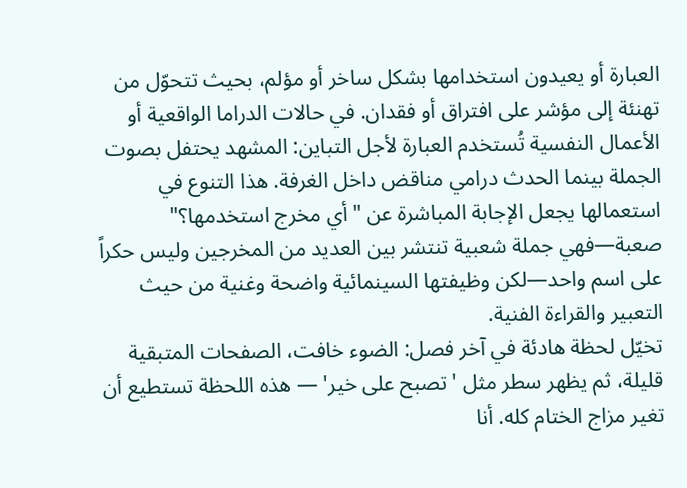العبارة أو يعيدون استخدامها بشكل ساخر أو مؤلم، بحيث تتحوّل من تهنئة إلى مؤشر على افتراق أو فقدان. في حالات الدراما الواقعية أو الأعمال النفسية تُستخدم العبارة لأجل التباين: المشهد يحتفل بصوت الجملة بينما الحدث درامي مناقض داخل الغرفة. هذا التنوع في استعمالها يجعل الإجابة المباشرة عن "أي مخرج استخدمها؟" صعبة—فهي جملة شعبية تنتشر بين العديد من المخرجين وليس حكراً على اسم واحد—لكن وظيفتها السينمائية واضحة وغنية من حيث التعبير والقراءة الفنية.
تخيّل لحظة هادئة في آخر فصل: الضوء خافت، الصفحات المتبقية قليلة، ثم يظهر سطر مثل 'تصبح على خير' — هذه اللحظة تستطيع أن تغير مزاج الختام كله. أنا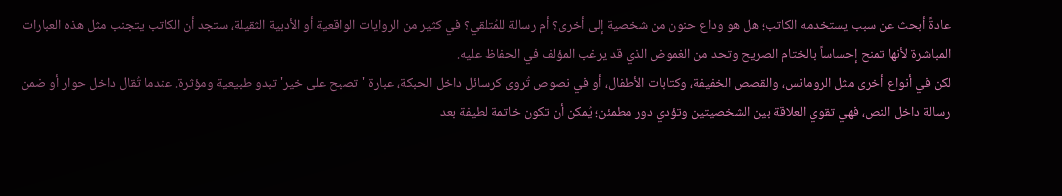عادةً أبحث عن سبب يستخدمه الكاتب؛ هل هو وداع حنون من شخصية إلى أخرى؟ أم رسالة للمُتلقي؟ في كثير من الروايات الواقعية أو الأدبية الثقيلة، ستجد أن الكاتب يتجنب مثل هذه العبارات المباشرة لأنها تمنح إحساساً بالختام الصريح وتحد من الغموض الذي قد يرغب المؤلف في الحفاظ عليه.
لكن في أنواع أخرى مثل الرومانس، والقصص الخفيفة، وكتابات الأطفال، أو في نصوص تُروى كرسائل داخل الحبكة، عبارة 'تصبح على خير' تبدو طبيعية ومؤثرة. عندما تُقال داخل حوار أو ضمن رسالة داخل النص، فهي تقوي العلاقة بين الشخصيتين وتؤدي دور مطمئن؛ يُمكن أن تكون خاتمة لطيفة بعد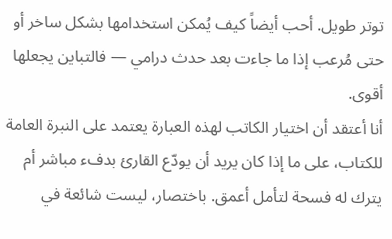توتر طويل. أحب أيضاً كيف يُمكن استخدامها بشكل ساخر أو حتى مُرعب إذا ما جاءت بعد حدث درامي — فالتباين يجعلها أقوى.
أنا أعتقد أن اختيار الكاتب لهذه العبارة يعتمد على النبرة العامة للكتاب، على ما إذا كان يريد أن يودّع القارئ بدفء مباشر أم يترك له فسحة لتأمل أعمق. باختصار، ليست شائعة في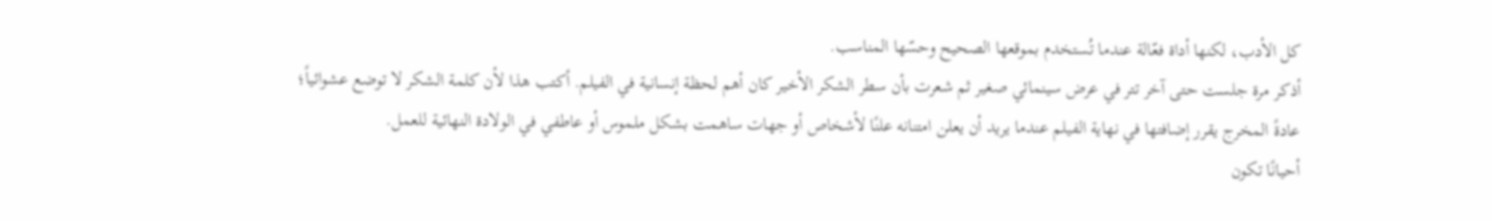كل الأدب، لكنها أداة فعّالة عندما تُستخدم بموقعها الصحيح وحسّها المناسب.
أذكر مرة جلست حتى آخر تتر في عرض سينمائي صغير ثم شعرت بأن سطر الشكر الأخير كان أهم لحظة إنسانية في الفيلم. أكتب هذا لأن كلمة الشكر لا توضع عشوائياً؛ عادةً المخرج يقرر إضافتها في نهاية الفيلم عندما يريد أن يعلن امتنانه علنًا لأشخاص أو جهات ساهمت بشكل ملموس أو عاطفي في الولادة النهائية للعمل.
أحيانًا تكون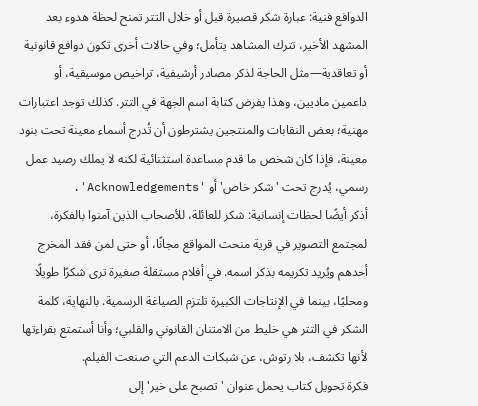الدوافع فنية: عبارة شكر قصيرة قبل أو خلال التتر تمنح لحظة هدوء بعد المشهد الأخير، تترك المشاهد يتأمل؛ وفي حالات أخرى تكون دوافع قانونية أو تعاقدية—مثل الحاجة لذكر مصادر أرشيفية، تراخيص موسيقية، أو داعمين ماديين، وهذا يفرض كتابة اسم الجهة في التتر. كذلك توجد اعتبارات مهنية؛ بعض النقابات والمنتجين يشترطون أن تُدرج أسماء معينة تحت بنود معينة، فإذا كان شخص ما قدم مساعدة استثنائية لكنه لا يملك رصيد عمل رسمي، يُدرج تحت 'شكر خاص' أو 'Acknowledgements'.
أذكر أيضًا لحظات إنسانية: شكر للعائلة، للأصحاب الذين آمنوا بالفكرة، لمجتمع التصوير في قرية منحت المواقع مجانًا، أو حتى لمن فقد المخرج أحدهم ويُريد تكريمه بذكر اسمه. في أفلام مستقلة صغيرة ترى شكرًا طويلًا ومحليًا، بينما في الإنتاجات الكبيرة تلتزم الصياغة الرسمية. بالنهاية، كلمة الشكر في التتر هي خليط من الامتنان القانوني والقلبي؛ وأنا أستمتع بقراءتها لأنها تكشف، بلا رتوش، عن شبكات الدعم التي صنعت الفيلم.
فكرة تحويل كتاب يحمل عنوان 'تصبح على خير' إلى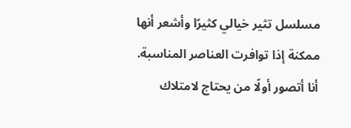مسلسل تثير خيالي كثيرًا وأشعر أنها ممكنة إذا توافرت العناصر المناسبة.
أنا أتصور أولًا من يحتاج لامتلاك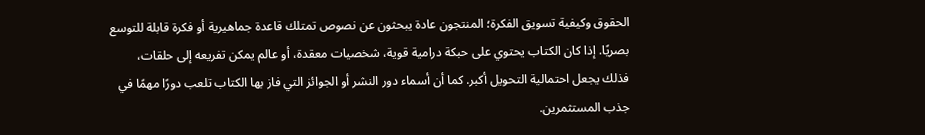الحقوق وكيفية تسويق الفكرة؛ المنتجون عادة يبحثون عن نصوص تمتلك قاعدة جماهيرية أو فكرة قابلة للتوسع بصريًا. إذا كان الكتاب يحتوي على حبكة درامية قوية، شخصيات معقدة، أو عالم يمكن تفريعه إلى حلقات، فذلك يجعل احتمالية التحويل أكبر. كما أن أسماء دور النشر أو الجوائز التي فاز بها الكتاب تلعب دورًا مهمًا في جذب المستثمرين.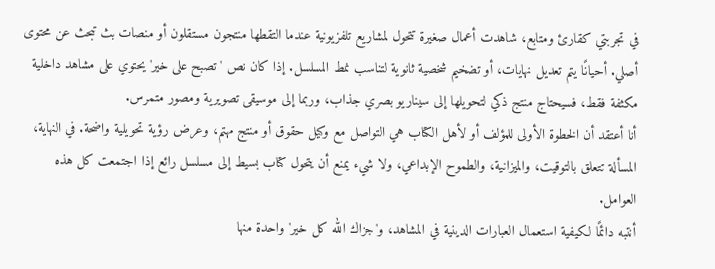في تجربتي كقارئ ومتابع، شاهدت أعمال صغيرة تتحول لمشاريع تلفزيونية عندما التقطها منتجون مستقلون أو منصات بث تبحث عن محتوى أصلي. أحيانًا يتم تعديل نهايات، أو تضخيم شخصية ثانوية لتناسب نمط المسلسل. إذا كان نص 'تصبح على خير' يحتوي على مشاهد داخلية مكثفة فقط، فسيحتاج منتج ذكي لتحويلها إلى سيناريو بصري جذاب، وربما إلى موسيقى تصويرية ومصور متمرس.
أنا أعتقد أن الخطوة الأولى للمؤلف أو لأهل الكتاب هي التواصل مع وكيل حقوق أو منتج مهتم، وعرض رؤية تحويلية واضحة. في النهاية، المسألة تتعلق بالتوقيت، والميزانية، والطموح الإبداعي، ولا شيء يمنع أن يتحول كتاب بسيط إلى مسلسل رائع إذا اجتمعت كل هذه العوامل.
أنتبه دائمًا لكيفية استعمال العبارات الدينية في المشاهد، و'جزاك الله كل خير' واحدة منها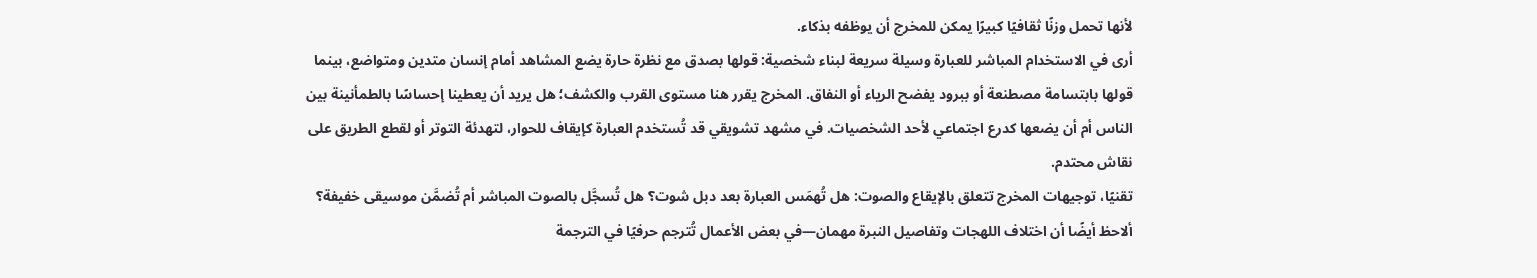لأنها تحمل وزنًا ثقافيًا كبيرًا يمكن للمخرج أن يوظفه بذكاء.
أرى في الاستخدام المباشر للعبارة وسيلة سريعة لبناء شخصية: قولها بصدق مع نظرة حارة يضع المشاهد أمام إنسان متدين ومتواضع، بينما قولها بابتسامة مصطنعة أو ببرود يفضح الرياء أو النفاق. المخرج يقرر هنا مستوى القرب والكشف؛ هل يريد أن يعطينا إحساسًا بالطمأنينة بين الناس أم أن يضعها كدرع اجتماعي لأحد الشخصيات. في مشهد تشويقي قد تُستخدم العبارة كإيقاف للحوار، لتهدئة التوتر أو لقطع الطريق على نقاش محتدم.
تقنيًا، توجيهات المخرج تتعلق بالإيقاع والصوت: هل تُهمَس العبارة بعد دبل شوت؟ هل تُسجَّل بالصوت المباشر أم تُضمَّن موسيقى خفيفة؟ ألاحظ أيضًا أن اختلاف اللهجات وتفاصيل النبرة مهمان—في بعض الأعمال تُترجم حرفيًا في الترجمة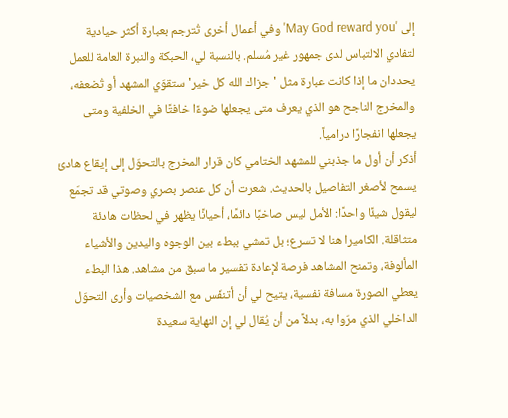إلى 'May God reward you' وفي أعمال أخرى تُترجم بعبارة أكثر حيادية لتفادي الالتباس لدى جمهور غير مُسلم. بالنسبة لي، الحبكة والنبرة العامة للعمل يحددان ما إذا كانت عبارة مثل 'جزاك الله كل خير' ستقوّي المشهد أو تُضعفه، والمخرج الناجح هو الذي يعرف متى يجعلها ضوءًا خافتًا في الخلفية ومتى يجعلها انفجارًا درامياً.
أذكر أن أول ما جذبني للمشهد الختامي كان قرار المخرج بالتحوّل إلى إيقاع هادئ يسمح لأصغر التفاصيل بالحديث. شعرت أن كل عنصر بصري وصوتي قد تجمّع ليقول شيئًا واحدًا: الأمل ليس صاخبًا دائمًا، أحيانًا يظهر في لحظات هادئة متثاقلة. الكاميرا هنا لا تسرع؛ بل تمشي ببطء بين الوجوه واليدين والأشياء المألوفة، وتمنح المشاهد فرصة لإعادة تفسير ما سبق من مشاهد. هذا البطء يعطي الصورة مسافة نفسية، يتيح لي أن أتنفّس مع الشخصيات وأرى التحوّل الداخلي الذي مرّوا به، بدلاً من أن يُقال لي إن النهاية سعيدة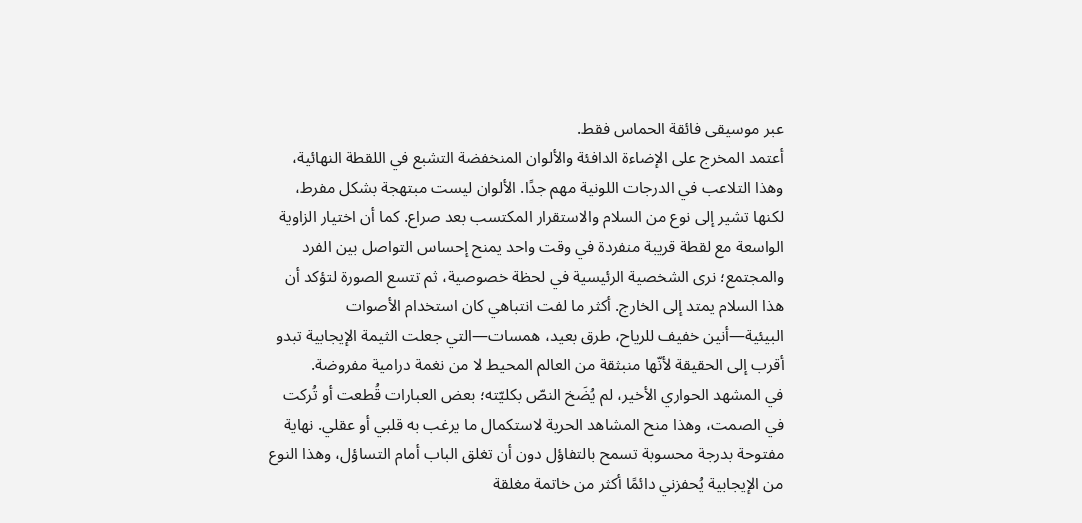عبر موسيقى فائقة الحماس فقط.
أعتمد المخرج على الإضاءة الدافئة والألوان المنخفضة التشبع في اللقطة النهائية، وهذا التلاعب في الدرجات اللونية مهم جدًا. الألوان ليست مبتهجة بشكل مفرط، لكنها تشير إلى نوع من السلام والاستقرار المكتسب بعد صراع. كما أن اختيار الزاوية الواسعة مع لقطة قريبة منفردة في وقت واحد يمنح إحساس التواصل بين الفرد والمجتمع؛ نرى الشخصية الرئيسية في لحظة خصوصية، ثم تتسع الصورة لتؤكد أن هذا السلام يمتد إلى الخارج. أكثر ما لفت انتباهي كان استخدام الأصوات البيئية—أنين خفيف للرياح، طرق بعيد، همسات—التي جعلت الثيمة الإيجابية تبدو أقرب إلى الحقيقة لأنّها منبثقة من العالم المحيط لا من نغمة درامية مفروضة.
في المشهد الحواري الأخير، لم يُضَخ النصّ بكليّته؛ بعض العبارات قُطعت أو تُركت في الصمت، وهذا منح المشاهد الحرية لاستكمال ما يرغب به قلبي أو عقلي. نهاية مفتوحة بدرجة محسوبة تسمح بالتفاؤل دون أن تغلق الباب أمام التساؤل، وهذا النوع من الإيجابية يُحفزني دائمًا أكثر من خاتمة مغلقة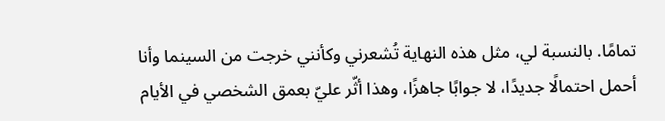تمامًا. بالنسبة لي، مثل هذه النهاية تُشعرني وكأنني خرجت من السينما وأنا أحمل احتمالًا جديدًا، لا جوابًا جاهزًا، وهذا أثّر عليّ بعمق الشخصي في الأيام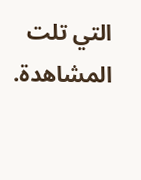التي تلت المشاهدة.